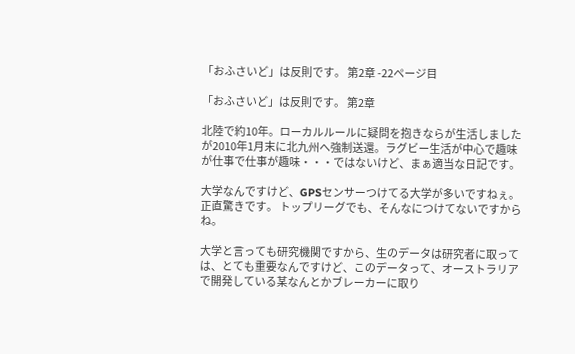「おふさいど」は反則です。 第2章 -22ページ目

「おふさいど」は反則です。 第2章

北陸で約10年。ローカルルールに疑問を抱きならが生活しましたが2010年1月末に北九州へ強制送還。ラグビー生活が中心で趣味が仕事で仕事が趣味・・・ではないけど、まぁ適当な日記です。

大学なんですけど、GPSセンサーつけてる大学が多いですねぇ。
正直驚きです。 トップリーグでも、そんなにつけてないですからね。

大学と言っても研究機関ですから、生のデータは研究者に取っては、とても重要なんですけど、このデータって、オーストラリアで開発している某なんとかブレーカーに取り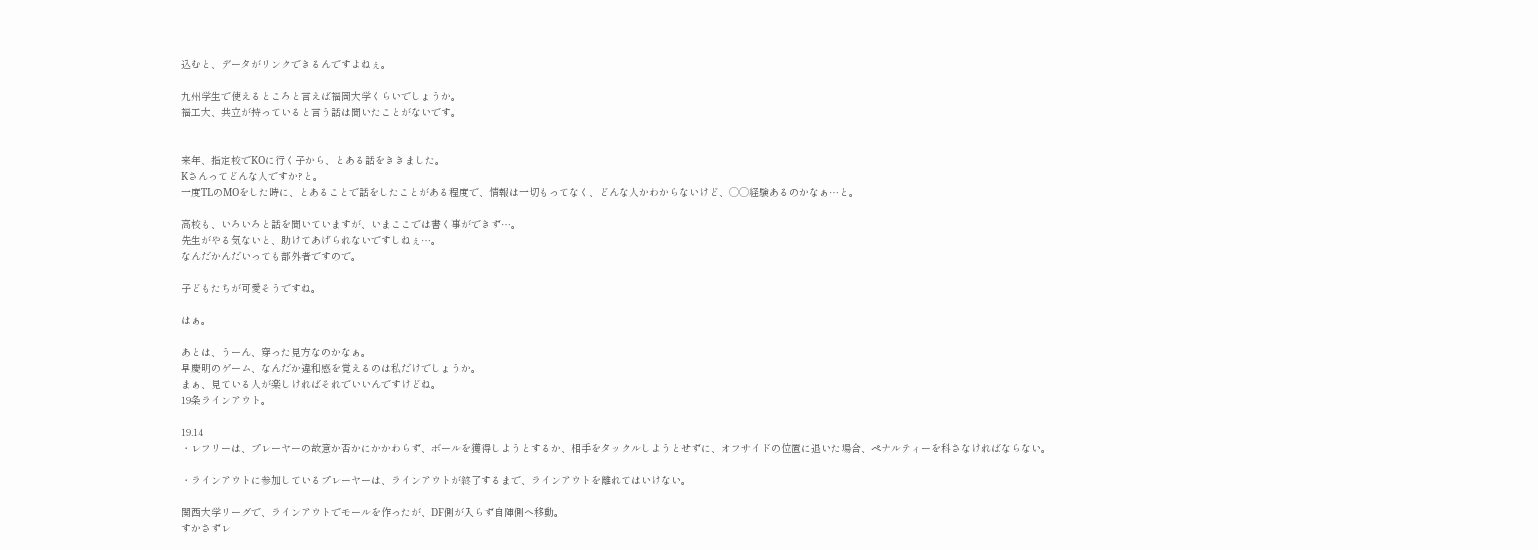込むと、データがリンクできるんですよねぇ。

九州学生で使えるところと言えば福岡大学くらいでしょうか。
福工大、共立が持っていると言う話は聞いたことがないです。


来年、指定校でKOに行く子から、とある話をききました。
Kさんってどんな人ですか?と。
一度TLのMOをした時に、とあることで話をしたことがある程度で、情報は一切もってなく、どんな人かわからないけど、◯◯経験あるのかなぁ…と。

高校も、いろいろと話を聞いていますが、いまここでは書く事ができず…。
先生がやる気ないと、助けてあげられないですしねぇ…。
なんだかんだいっても部外者ですので。

子どもたちが可愛そうですね。

はぁ。

あとは、うーん、穿った見方なのかなぁ。
早慶明のゲーム、なんだか違和感を覚えるのは私だけでしょうか。
まぁ、見ている人が楽しければそれでいいんですけどね。
19条ラインアウト。

19.14
・レフリーは、プレーヤーの故意か否かにかかわらず、ボールを獲得しようとするか、相手をタックルしようとせずに、オフサイドの位置に退いた場合、ペナルティーを科さなければならない。

・ラインアウトに参加しているプレーヤーは、ラインアウトが終了するまで、ラインアウトを離れてはいけない。

関西大学リーグで、ラインアウトでモールを作ったが、DF側が入らず自陣側へ移動。
すかさずレ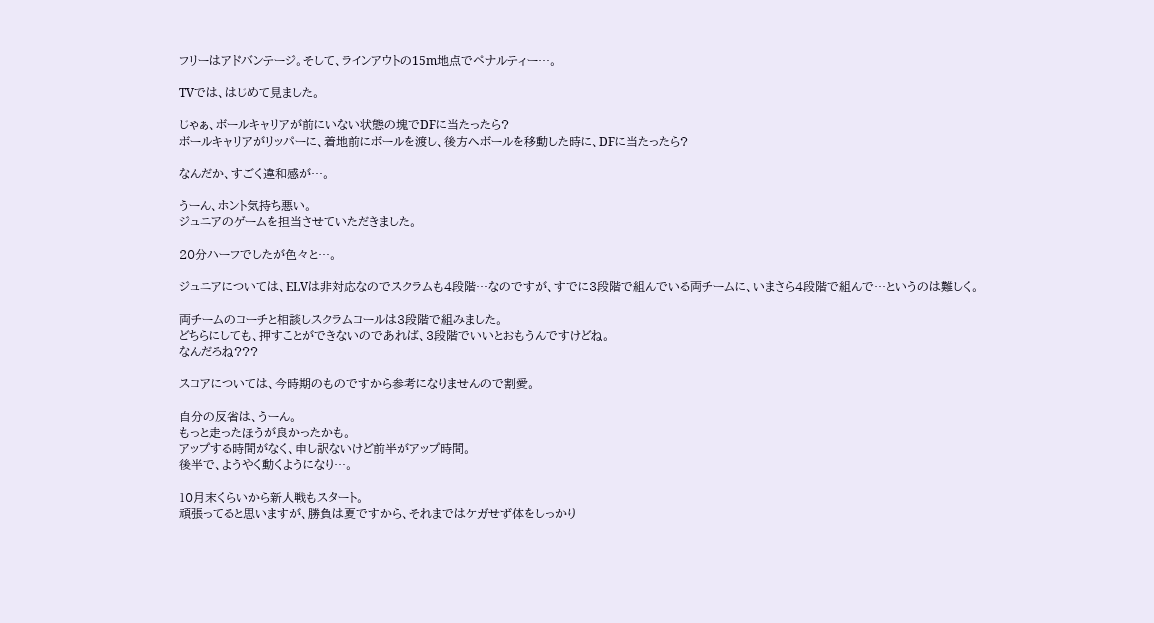フリーはアドバンテージ。そして、ラインアウトの15m地点でペナルティー…。

TVでは、はじめて見ました。

じゃぁ、ボールキャリアが前にいない状態の塊でDFに当たったら?
ボールキャリアがリッパーに、着地前にボールを渡し、後方へボールを移動した時に、DFに当たったら?

なんだか、すごく違和感が…。

うーん、ホント気持ち悪い。
ジュニアのゲームを担当させていただきました。

20分ハーフでしたが色々と…。

ジュニアについては、ELVは非対応なのでスクラムも4段階…なのですが、すでに3段階で組んでいる両チームに、いまさら4段階で組んで…というのは難しく。

両チームのコーチと相談しスクラムコールは3段階で組みました。
どちらにしても、押すことができないのであれば、3段階でいいとおもうんですけどね。
なんだろね???

スコアについては、今時期のものですから参考になりませんので割愛。

自分の反省は、うーん。
もっと走ったほうが良かったかも。
アップする時間がなく、申し訳ないけど前半がアップ時間。
後半で、ようやく動くようになり…。

10月末くらいから新人戦もスタート。
頑張ってると思いますが、勝負は夏ですから、それまではケガせず体をしっかり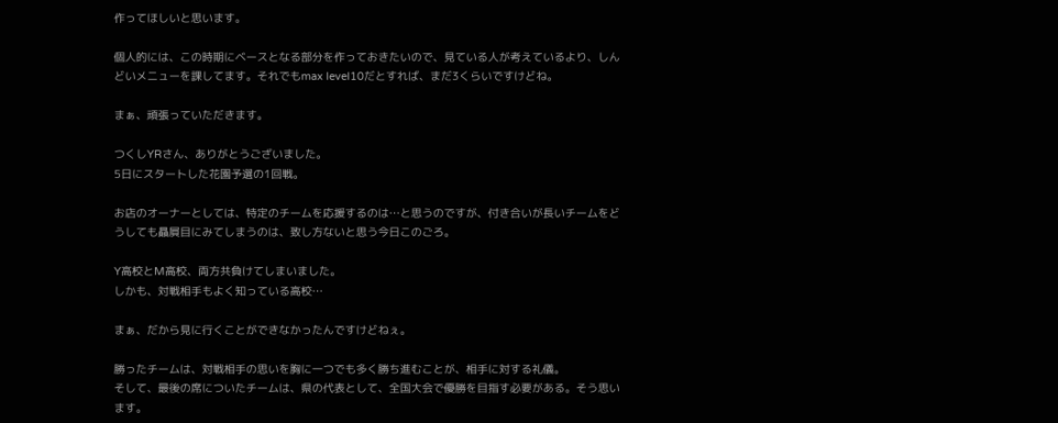作ってほしいと思います。

個人的には、この時期にベースとなる部分を作っておきたいので、見ている人が考えているより、しんどいメニューを課してます。それでもmax level10だとすれば、まだ3くらいですけどね。

まぁ、頑張っていただきます。

つくしYRさん、ありがとうございました。
5日にスタートした花園予選の1回戦。

お店のオーナーとしては、特定のチームを応援するのは…と思うのですが、付き合いが長いチームをどうしても贔屓目にみてしまうのは、致し方ないと思う今日このごろ。

Y高校とM高校、両方共負けてしまいました。
しかも、対戦相手もよく知っている高校…

まぁ、だから見に行くことができなかったんですけどねぇ。

勝ったチームは、対戦相手の思いを胸に一つでも多く勝ち進むことが、相手に対する礼儀。
そして、最後の席についたチームは、県の代表として、全国大会で優勝を目指す必要がある。そう思います。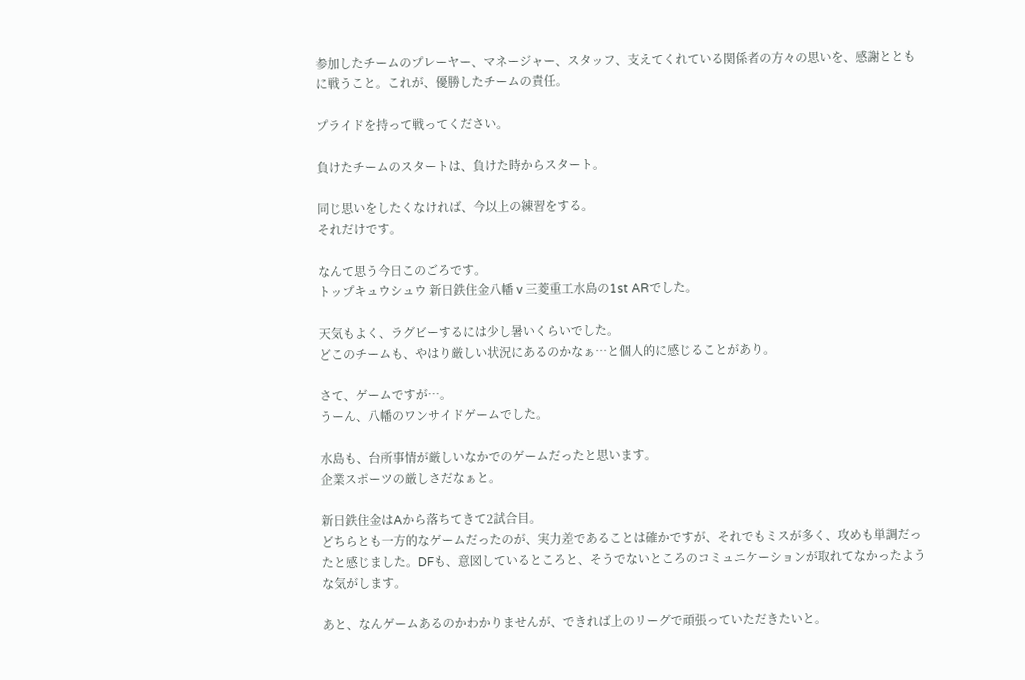参加したチームのプレーヤー、マネージャー、スタッフ、支えてくれている関係者の方々の思いを、感謝とともに戦うこと。これが、優勝したチームの責任。

プライドを持って戦ってください。

負けたチームのスタートは、負けた時からスタート。

同じ思いをしたくなければ、今以上の練習をする。
それだけです。

なんて思う今日このごろです。
トップキュウシュウ 新日鉄住金八幡 v 三菱重工水島の1st ARでした。

天気もよく、ラグビーするには少し暑いくらいでした。
どこのチームも、やはり厳しい状況にあるのかなぁ…と個人的に感じることがあり。

さて、ゲームですが…。
うーん、八幡のワンサイドゲームでした。

水島も、台所事情が厳しいなかでのゲームだったと思います。
企業スポーツの厳しさだなぁと。

新日鉄住金はAから落ちてきて2試合目。
どちらとも一方的なゲームだったのが、実力差であることは確かですが、それでもミスが多く、攻めも単調だったと感じました。DFも、意図しているところと、そうでないところのコミュニケーションが取れてなかったような気がします。

あと、なんゲームあるのかわかりませんが、できれば上のリーグで頑張っていただきたいと。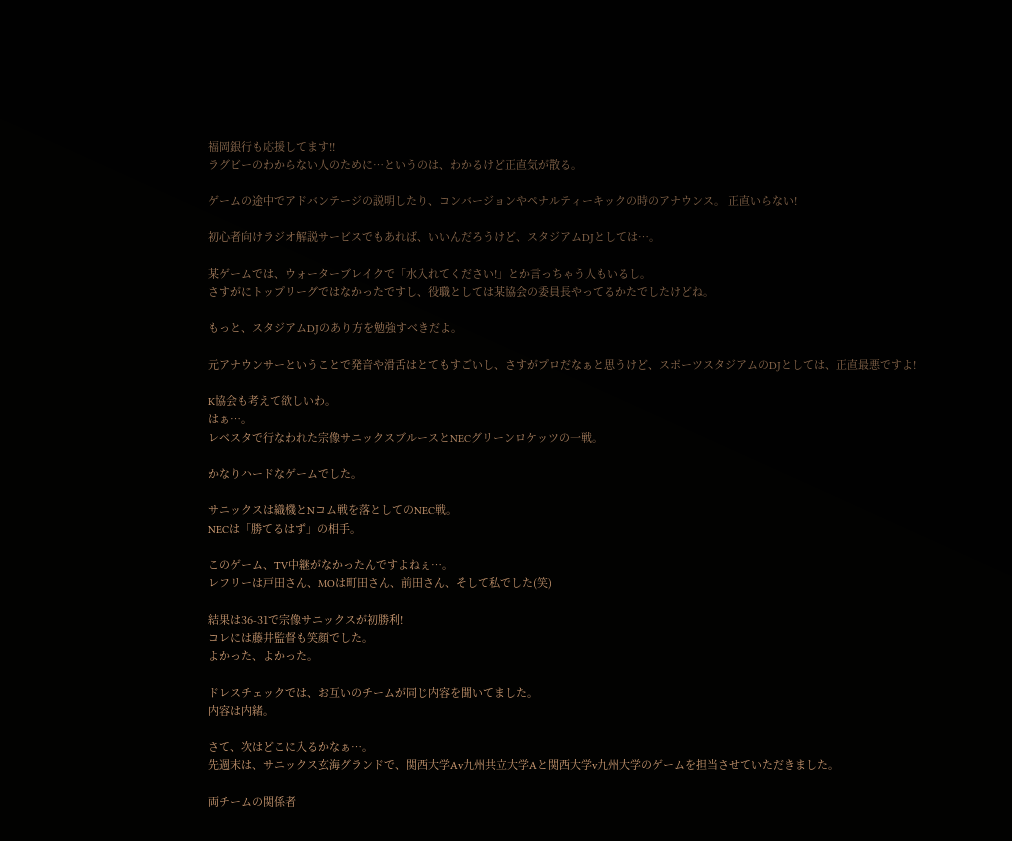福岡銀行も応援してます!!
ラグビーのわからない人のために…というのは、わかるけど正直気が散る。

ゲームの途中でアドバンテージの説明したり、コンバージョンやペナルティーキックの時のアナウンス。 正直いらない!

初心者向けラジオ解説サービスでもあれば、いいんだろうけど、スタジアムDJとしては…。

某ゲームでは、ウォーターブレイクで「水入れてください!」とか言っちゃう人もいるし。
さすがにトップリーグではなかったですし、役職としては某協会の委員長やってるかたでしたけどね。

もっと、スタジアムDJのあり方を勉強すべきだよ。

元アナウンサーということで発音や滑舌はとてもすごいし、さすがプロだなぁと思うけど、スポーツスタジアムのDJとしては、正直最悪ですよ!

K協会も考えて欲しいわ。
はぁ…。
レベスタで行なわれた宗像サニックスブルースとNECグリーンロケッツの一戦。

かなりハードなゲームでした。

サニックスは織機とNコム戦を落としてのNEC戦。
NECは「勝てるはず」の相手。

このゲーム、TV中継がなかったんですよねぇ…。
レフリーは戸田さん、MOは町田さん、前田さん、そして私でした(笑)

結果は36-31で宗像サニックスが初勝利!
コレには藤井監督も笑顔でした。
よかった、よかった。

ドレスチェックでは、お互いのチームが同じ内容を聞いてました。
内容は内緒。

さて、次はどこに入るかなぁ…。
先週末は、サニックス玄海グランドで、関西大学Av九州共立大学Aと関西大学v九州大学のゲームを担当させていただきました。

両チームの関係者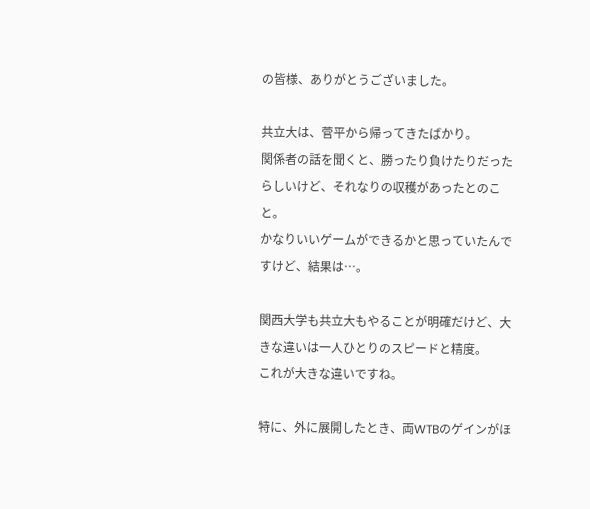の皆様、ありがとうございました。

共立大は、菅平から帰ってきたばかり。
関係者の話を聞くと、勝ったり負けたりだったらしいけど、それなりの収穫があったとのこと。
かなりいいゲームができるかと思っていたんですけど、結果は…。

関西大学も共立大もやることが明確だけど、大きな違いは一人ひとりのスピードと精度。
これが大きな違いですね。

特に、外に展開したとき、両WTBのゲインがほ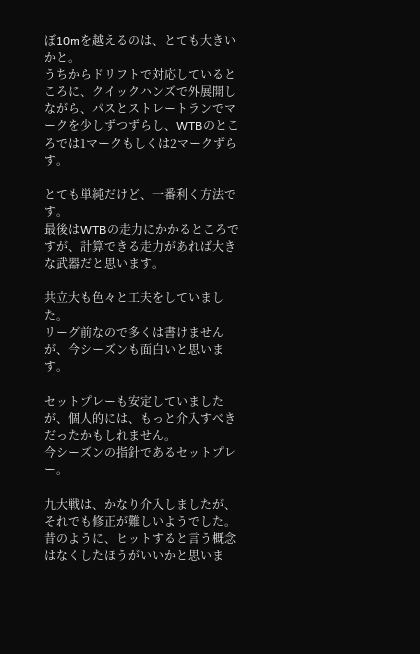ぼ10mを越えるのは、とても大きいかと。
うちからドリフトで対応しているところに、クイックハンズで外展開しながら、パスとストレートランでマークを少しずつずらし、WTBのところでは1マークもしくは2マークずらす。

とても単純だけど、一番利く方法です。
最後はWTBの走力にかかるところですが、計算できる走力があれば大きな武器だと思います。

共立大も色々と工夫をしていました。
リーグ前なので多くは書けませんが、今シーズンも面白いと思います。

セットプレーも安定していましたが、個人的には、もっと介入すべきだったかもしれません。
今シーズンの指針であるセットプレー。

九大戦は、かなり介入しましたが、それでも修正が難しいようでした。
昔のように、ヒットすると言う概念はなくしたほうがいいかと思いま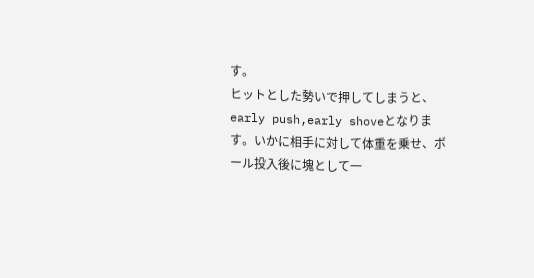す。
ヒットとした勢いで押してしまうと、early push,early shoveとなります。いかに相手に対して体重を乗せ、ボール投入後に塊として一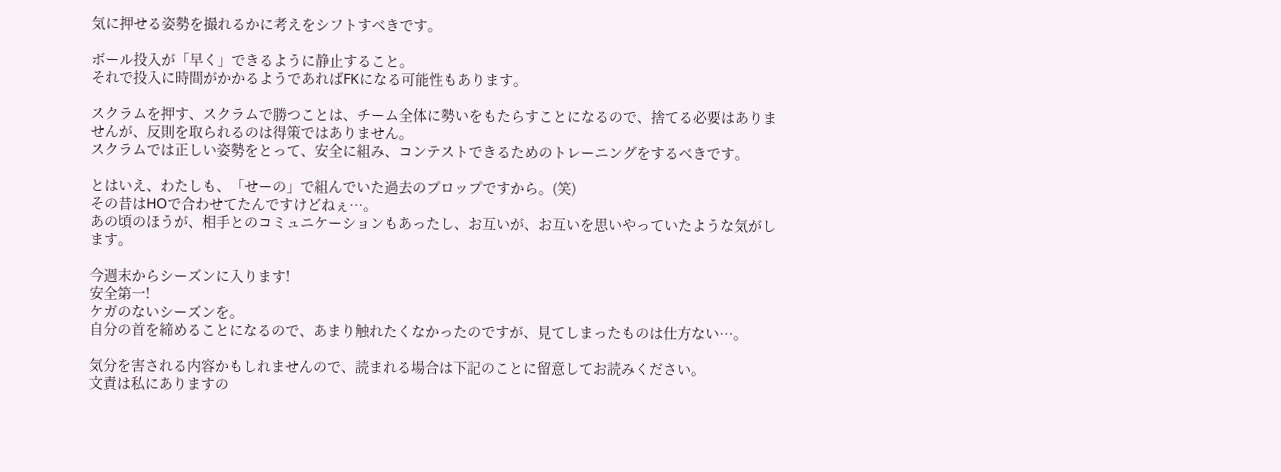気に押せる姿勢を撮れるかに考えをシフトすべきです。

ボール投入が「早く」できるように静止すること。
それで投入に時間がかかるようであればFKになる可能性もあります。

スクラムを押す、スクラムで勝つことは、チーム全体に勢いをもたらすことになるので、捨てる必要はありませんが、反則を取られるのは得策ではありません。
スクラムでは正しい姿勢をとって、安全に組み、コンテストできるためのトレーニングをするべきです。

とはいえ、わたしも、「せーの」で組んでいた過去のプロップですから。(笑)
その昔はHOで合わせてたんですけどねぇ…。
あの頃のほうが、相手とのコミュニケーションもあったし、お互いが、お互いを思いやっていたような気がします。

今週末からシーズンに入ります!
安全第一!
ケガのないシーズンを。
自分の首を締めることになるので、あまり触れたくなかったのですが、見てしまったものは仕方ない…。

気分を害される内容かもしれませんので、読まれる場合は下記のことに留意してお読みください。
文責は私にありますの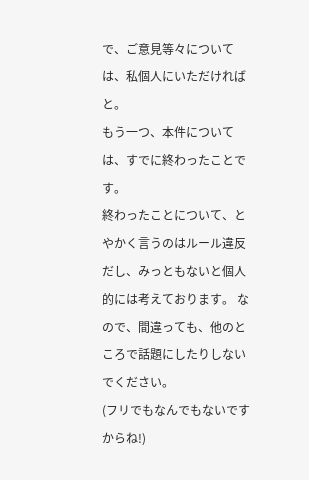で、ご意見等々については、私個人にいただければと。
もう一つ、本件については、すでに終わったことです。
終わったことについて、とやかく言うのはルール違反だし、みっともないと個人的には考えております。 なので、間違っても、他のところで話題にしたりしないでください。
(フリでもなんでもないですからね!)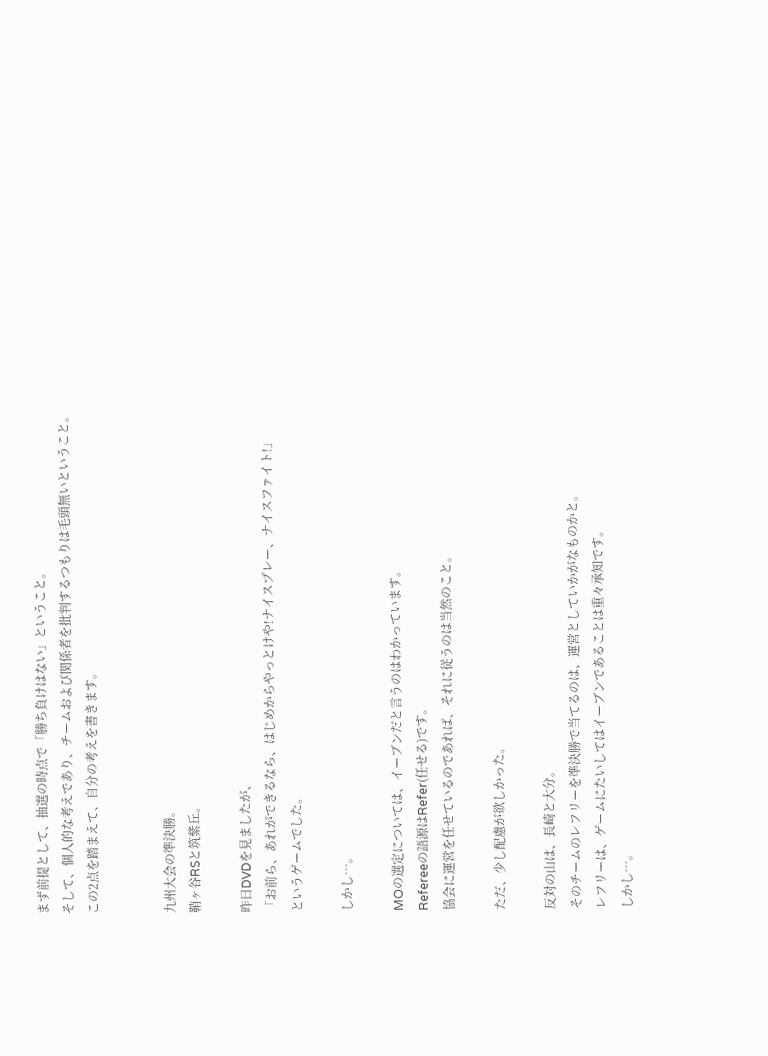まず前提として、抽選の時点で「勝ち負けはない」ということ。
そして、個人的な考えであり、チームおよび関係者を批判するつもりは毛頭無いということ。
この2点を踏まえて、自分の考えを書きます。


九州大会の準決勝。
鞘ヶ谷RSと筑紫丘。

昨日DVDを見ましたが、
「お前ら、あれができるなら、はじめからやっとけや!ナイスプレー、ナイスファイト!」
というゲームでした。

しかし…。

MOの選定については、イーブンだと言うのはわかっています。
Refereeの語源はRefer(任せる)です。
協会に運営を任せているのであれば、それに従うのは当然のこと。

ただ、少し配慮が欲しかった。

反対の山は、長崎と大分。
そのチームのレフリーを準決勝で当てるのは、運営としていかがなものかと。
レフリーは、ゲームにたいしてはイーブンであることは重々承知です。
しかし…。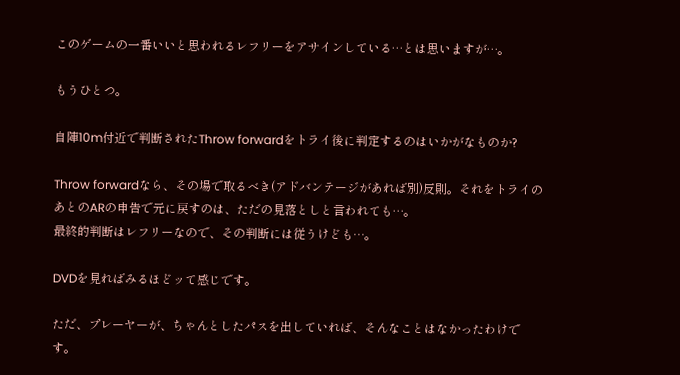このゲームの一番いいと思われるレフリーをアサインしている…とは思いますが…。

もうひとつ。

自陣10m付近で判断されたThrow forwardをトライ後に判定するのはいかがなものか?

Throw forwardなら、その場で取るべき(アドバンテージがあれば別)反則。それをトライのあとのARの申告で元に戻すのは、ただの見落としと言われても…。
最終的判断はレフリーなので、その判断には従うけども…。

DVDを見ればみるほどッて感じです。

ただ、プレーヤーが、ちゃんとしたパスを出していれば、そんなことはなかったわけです。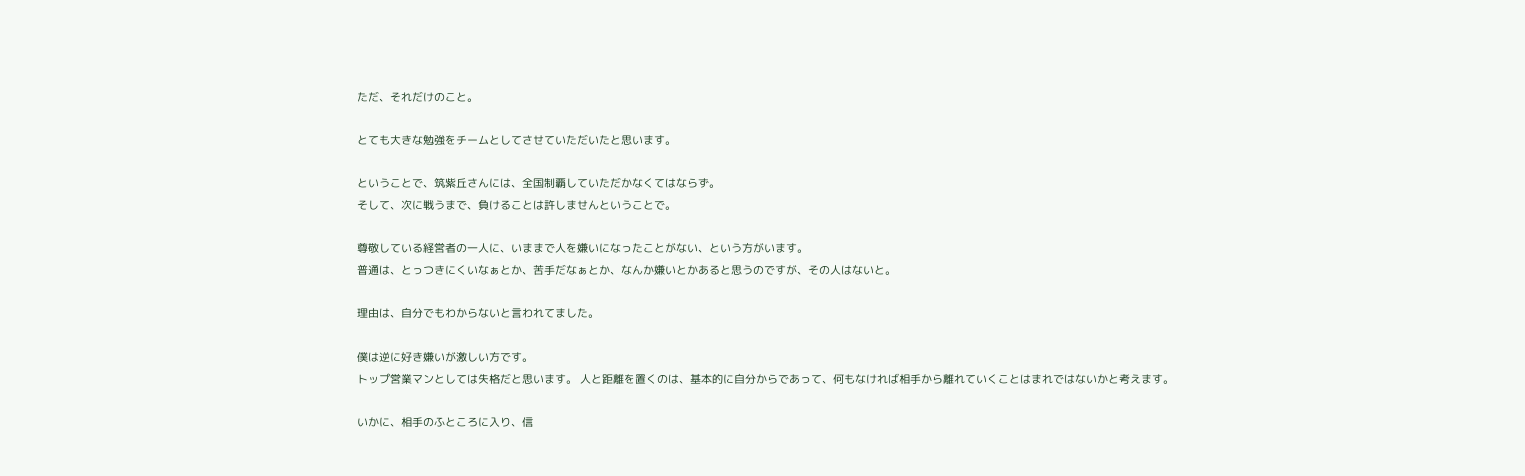ただ、それだけのこと。

とても大きな勉強をチームとしてさせていただいたと思います。

ということで、筑紫丘さんには、全国制覇していただかなくてはならず。
そして、次に戦うまで、負けることは許しませんということで。

尊敬している経営者の一人に、いままで人を嫌いになったことがない、という方がいます。
普通は、とっつきにくいなぁとか、苦手だなぁとか、なんか嫌いとかあると思うのですが、その人はないと。

理由は、自分でもわからないと言われてました。

僕は逆に好き嫌いが激しい方です。
トップ営業マンとしては失格だと思います。 人と距離を置くのは、基本的に自分からであって、何もなければ相手から離れていくことはまれではないかと考えます。

いかに、相手のふところに入り、信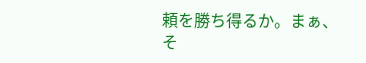頼を勝ち得るか。まぁ、そ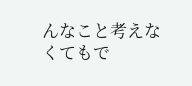んなこと考えなくてもで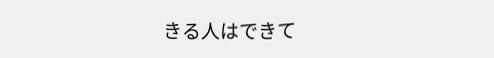きる人はできて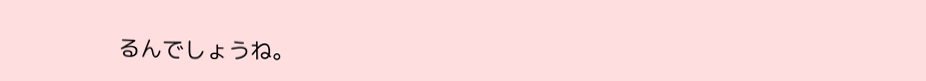るんでしょうね。